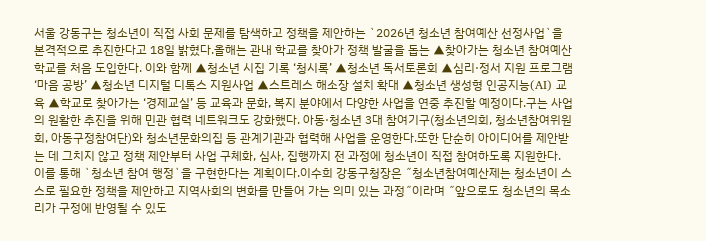서울 강동구는 청소년이 직접 사회 문제를 탐색하고 정책을 제안하는 `2026년 청소년 참여예산 선정사업`을 본격적으로 추진한다고 18일 밝혔다.올해는 관내 학교를 찾아가 정책 발굴을 돕는 ▲찾아가는 청소년 참여예산학교를 처음 도입한다. 이와 함께 ▲청소년 시집 기록 ‘청시록’ ▲청소년 독서토론회 ▲심리·정서 지원 프로그램 ‘마음 공방’ ▲청소년 디지털 디톡스 지원사업 ▲스트레스 해소장 설치 확대 ▲청소년 생성형 인공지능(AI) 교육 ▲학교로 찾아가는 ‘경제교실’ 등 교육과 문화, 복지 분야에서 다양한 사업을 연중 추진할 예정이다.구는 사업의 원활한 추진을 위해 민관 협력 네트워크도 강화했다. 아동·청소년 3대 참여기구(청소년의회, 청소년참여위원회, 아동구정참여단)와 청소년문화의집 등 관계기관과 협력해 사업을 운영한다.또한 단순히 아이디어를 제안받는 데 그치지 않고 정책 제안부터 사업 구체화, 심사, 집행까지 전 과정에 청소년이 직접 참여하도록 지원한다. 이를 통해 `청소년 참여 행정`을 구현한다는 계획이다.이수희 강동구청장은 ˝청소년참여예산제는 청소년이 스스로 필요한 정책을 제안하고 지역사회의 변화를 만들어 가는 의미 있는 과정˝이라며 ˝앞으로도 청소년의 목소리가 구정에 반영될 수 있도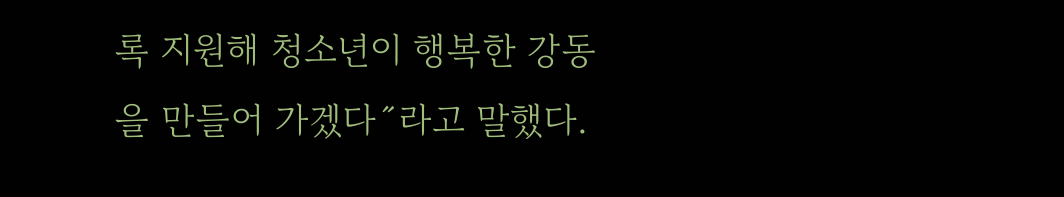록 지원해 청소년이 행복한 강동을 만들어 가겠다˝라고 말했다.